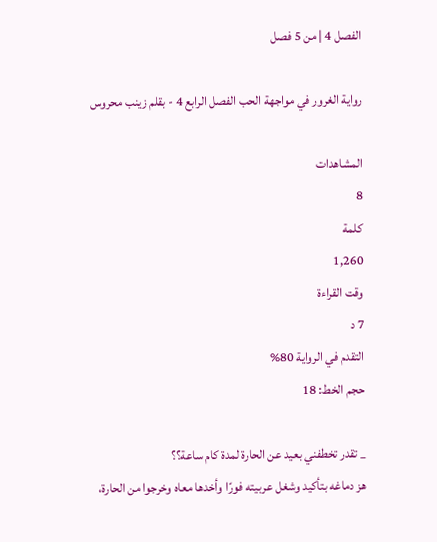الفصل 4 | من 5 فصل

رواية الغرور في مواجهة الحب الفصل الرابع 4 - بقلم زينب محروس

المشاهدات
8
كلمة
1,260
وقت القراءة
7 د
التقدم في الرواية 80%
حجم الخط: 18

_ تقدر تخطفني بعيد عن الحارة لمدة كام ساعة؟؟
هز دماغه بتأكيد وشغل عربيته فورًا وأخدها معاه وخرجوا من الحارة،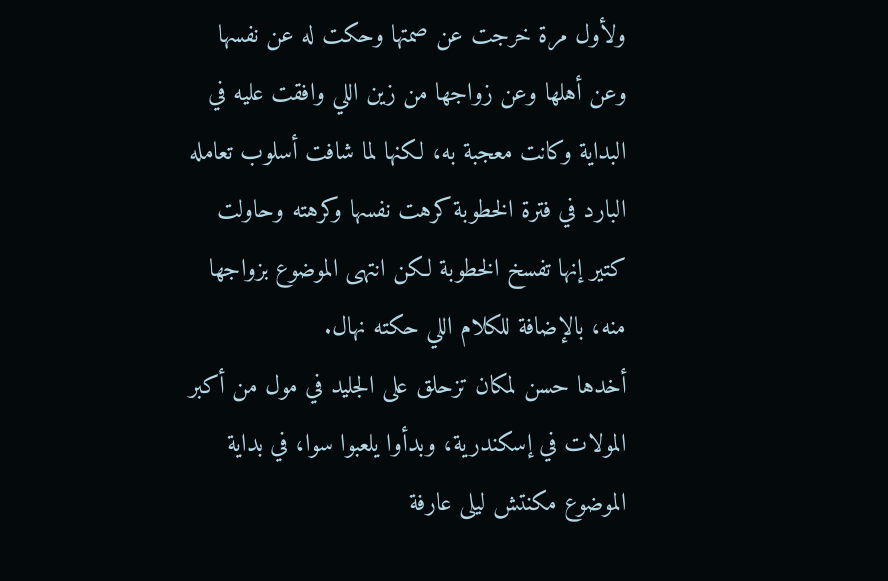ولأول مرة خرجت عن صمتها وحكت له عن نفسها وعن أهلها وعن زواجها من زين اللي وافقت عليه في البداية وكانت معجبة به، لكنها لما شافت أسلوب تعامله البارد في فترة الخطوبة كرهت نفسها وكرهته وحاولت كتير إنها تفسخ الخطوبة لكن انتهى الموضوع بزواجها منه، بالإضافة للكلام اللي حكته نهال.
أخدها حسن لمكان تزحلق على الجليد في مول من أكبر المولات في إسكندرية، وبدأوا يلعبوا سوا، في بداية الموضوع مكنتش ليلى عارفة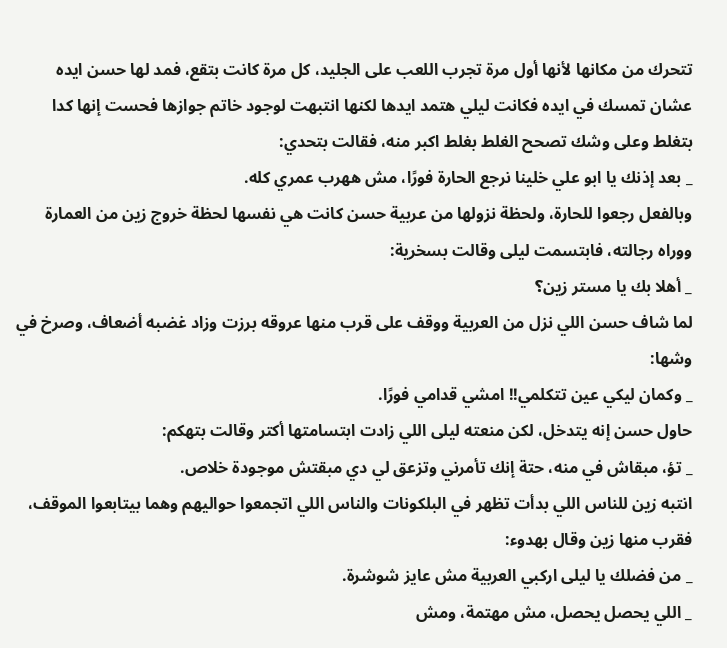تتحرك من مكانها لأنها أول مرة تجرب اللعب على الجليد، كل مرة كانت بتقع، فمد لها حسن ايده عشان تمسك في ايده فكانت ليلي هتمد ايدها لكنها انتبهت لوجود خاتم جوازها فحست إنها كدا بتغلط وعلى وشك تصحح الغلط بغلط اكبر منه، فقالت بتحدي:
_ بعد إذنك يا ابو علي خلينا نرجع الحارة فورًا، مش ههرب عمري كله.
وبالفعل رجعوا للحارة، ولحظة نزولها من عربية حسن كانت هي نفسها لحظة خروج زين من العمارة ووراه رجالته، فابتسمت ليلى وقالت بسخرية:
_ أهلا بك يا مستر زين؟
لما شاف حسن اللي نزل من العربية ووقف على قرب منها عروقه برزت وزاد غضبه أضعاف، وصرخ في وشها:
_ وكمان ليكي عين تتكلمي!! امشي قدامي فورًا.
حاول حسن إنه يتدخل، لكن منعته ليلى اللي زادت ابتسامتها أكتر وقالت بتهكم:
_ تؤ، مبقاش في منه، حتة إنك تأمرني وتزعق لي دي مبقتش موجودة خلاص.
انتبه زين للناس اللي بدأت تظهر في البلكونات والناس اللي اتجمعوا حواليهم وهما بيتابعوا الموقف، فقرب منها زين وقال بهدوء:
_ من فضلك يا ليلى اركبي العربية مش عايز شوشرة.
_ اللي يحصل يحصل، مش مهتمة، ومش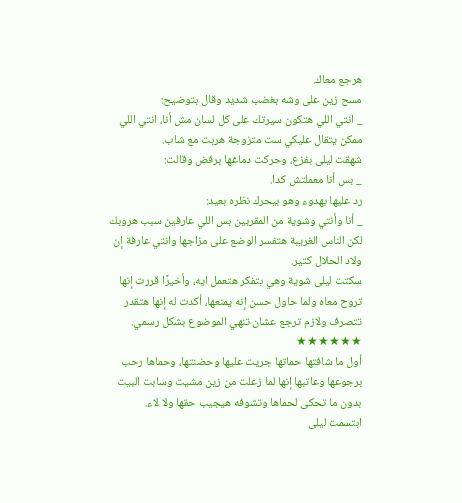هرجع معاك.
مسح زين على وشه بغضب شديد وقال بتوضيح:
_ انتي اللي هتكون سيرتك على كل لسان مش أنا، انتي اللي ممكن يتقال عليكي ست متزوجة هربت مع شاب.
شهقت ليلى بفزع، وحركت دماغها برفض وقالت:
_ بس أنا معملتش كدا.
رد عليها بهدوء وهو بيحرك نظره بعيد:
_ أنا وأنتي وشوية من المقربين بس اللي عارفين سبب هروبك لكن الناس الغريبة هتفسر الوضع على مزاجها وانتي عارفة إن ولاد الحلال كتير.
سكتت ليلى شوية وهي بتفكر هتعمل ايه، وأخيرًا قررت إنها تروح معاه ولما حاول حسن إنه يمنعها، أكدت له إنها هتقدر تتصرف ولازم ترجع عشان تنهي الموضوع بشكل رسمي.
★★★★★★
أول ما شافتها حماتها جريت عليها وحضنتها، وحماها رحب برجوعها وعاتبها إنها لما زعلت من زين مشيت وسابت البيت بدون ما تحكى لحماها وتشوفه هيجيب حقها ولا لاء.
ابتسمت ليلى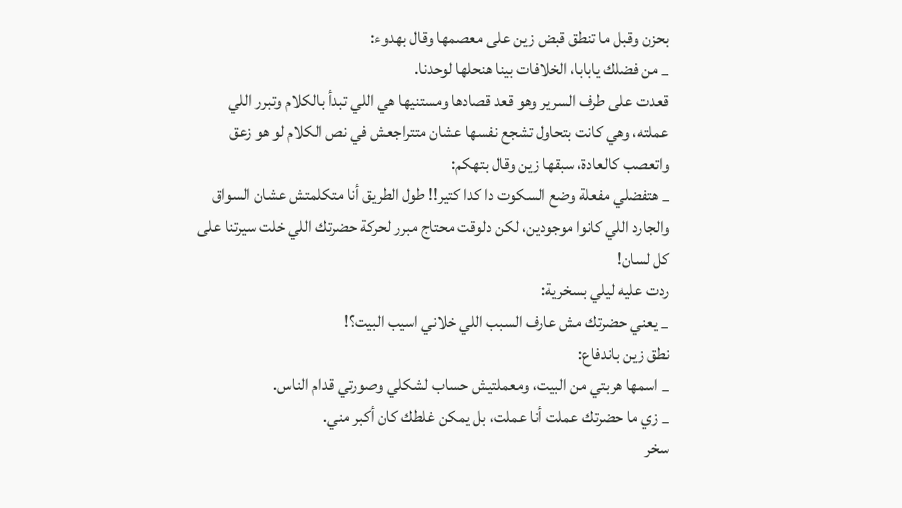بحزن وقبل ما تنطق قبض زين على معصمها وقال بهدوء:
_ من فضلك يابابا، الخلافات بينا هنحلها لوحدنا.
قعدت على طرف السرير وهو قعد قصادها ومستنيها هي اللي تبدأ بالكلام وتبرر اللي عملته، وهي كانت بتحاول تشجع نفسها عشان متتراجعش في نص الكلام لو هو زعق واتعصب كالعادة، سبقها زين وقال بتهكم:
_ هتفضلي مفعلة وضع السكوت دا كدا كتير!! طول الطريق أنا متكلمتش عشان السواق والجارد اللي كانوا موجودين، لكن دلوقت محتاج مبرر لحركة حضرتك اللي خلت سيرتنا على كل لسان!
ردت عليه ليلي بسخرية:
_ يعني حضرتك مش عارف السبب اللي خلاني اسيب البيت؟!
نطق زين باندفاع:
_ اسمها هربتي من البيت، ومعملتيش حساب لشكلي وصورتي قدام الناس.
_ زي ما حضرتك عملت أنا عملت، بل يمكن غلطك كان أكبر مني.
سخر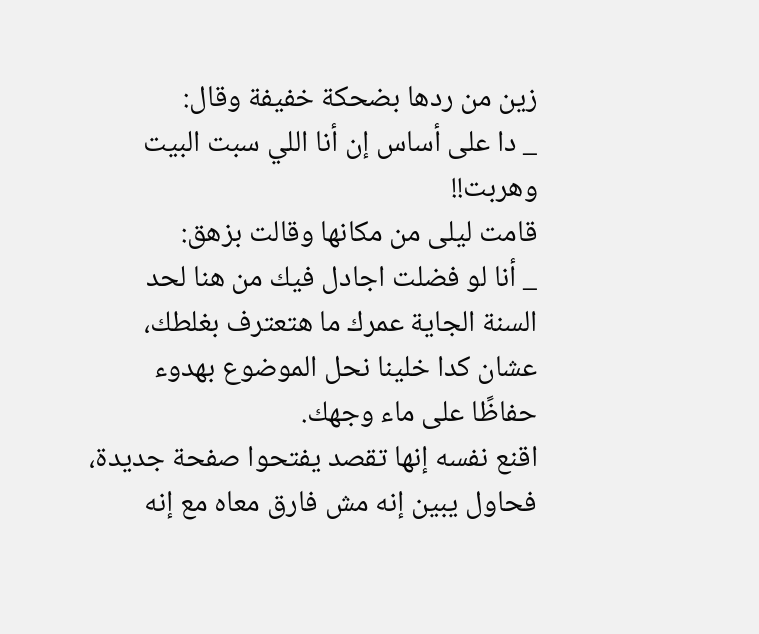زين من ردها بضحكة خفيفة وقال:
_ دا على أساس إن أنا اللي سبت البيت وهربت!!
قامت ليلى من مكانها وقالت بزهق:
_ أنا لو فضلت اجادل فيك من هنا لحد السنة الجاية عمرك ما هتعترف بغلطك، عشان كدا خلينا نحل الموضوع بهدوء حفاظًا على ماء وجهك.
اقنع نفسه إنها تقصد يفتحوا صفحة جديدة، فحاول يبين إنه مش فارق معاه مع إنه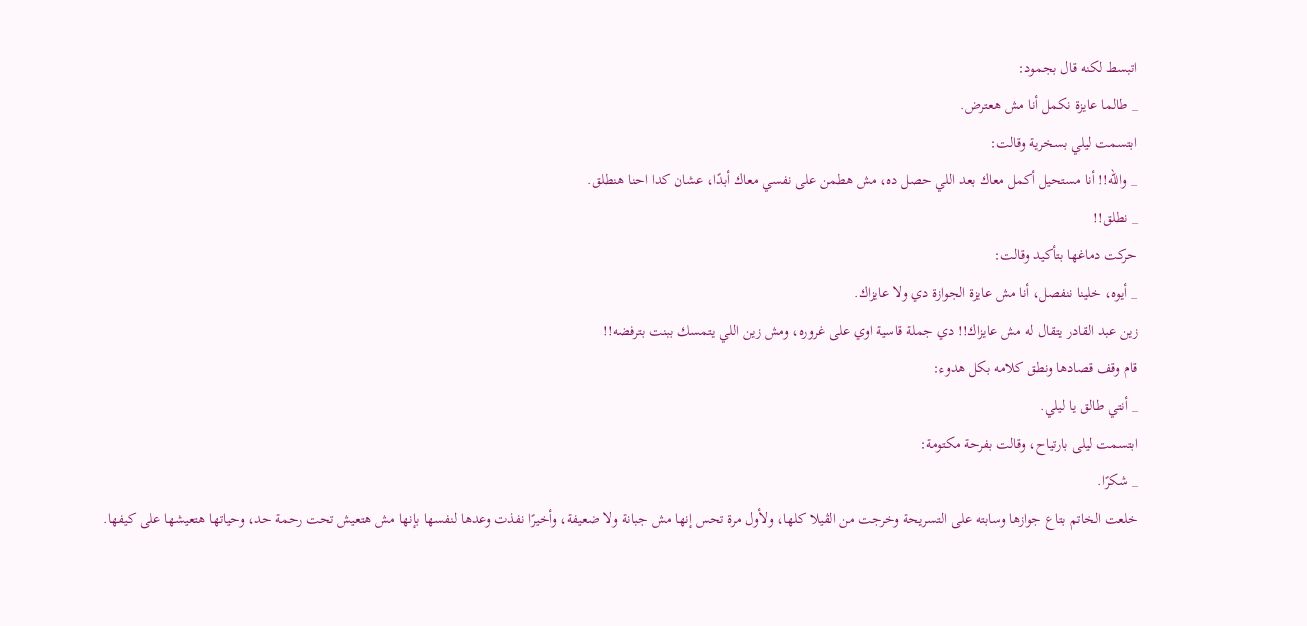اتبسط لكنه قال بجمود:
_ طالما عايزة نكمل أنا مش هعترض.
ابتسمت ليلي بسخرية وقالت:
_ والله!! أنا مستحيل أكمل معاك بعد اللي حصل ده، مش هطمن على نفسي معاك أبدًا، عشان كدا احنا هنطلق.
_ نطلق!!
حركت دماغها بتأكيد وقالت:
_ أيوه، خلينا ننفصل، أنا مش عايزة الجوازة دي ولا عايزاك.
زين عبد القادر يتقال له مش عايزاك!! دي جملة قاسية اوي على غروره، ومش زين اللي يتمسك ببنت بترفضه!!
قام وقف قصادها ونطق كلامه بكل هدوء:
_ أنتي طالق يا ليلي.
ابتسمت ليلى بارتياح، وقالت بفرحة مكتومة:
_ شكرًا.
خلعت الخاتم بتاع جوازها وسابته على التسريحة وخرجت من الڤيلا كلها، ولأول مرة تحس إنها مش جبانة ولا ضعيفة، وأخيرًا نفذت وعدها لنفسها بإنها مش هتعيش تحت رحمة حد، وحياتها هتعيشها على كيفها.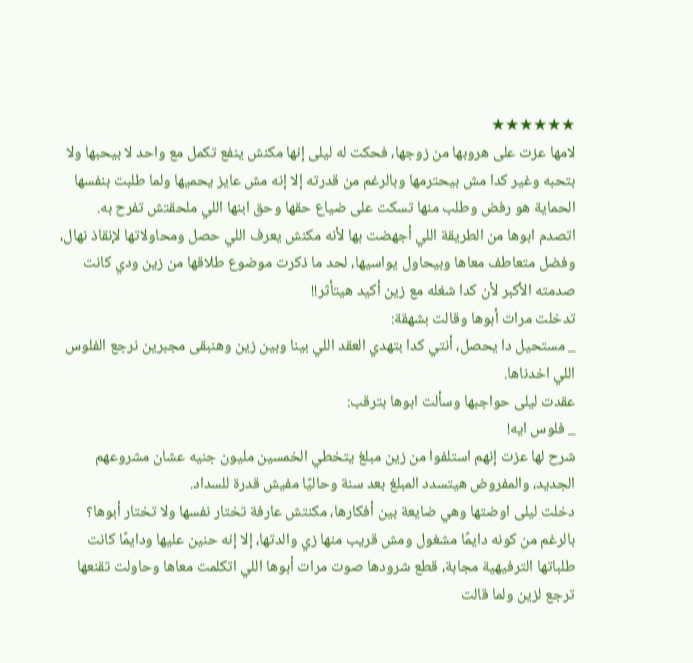★★★★★★
لامها عزت على هروبها من زوجها، فحكت له ليلى إنها مكنش ينفع تكمل مع واحد لا بيحبها ولا بتحبه وغير كدا مش بيحترمها وبالرغم من قدرته إلا إنه مش عايز يحميها ولما طلبت بنفسها الحماية هو رفض وطلب منها تسكت على ضياع حقها وحق ابنها اللي ملحقتش تفرح به.
اتصدم ابوها من الطريقة اللي أجهضت بها لأنه مكنش يعرف اللي حصل ومحاولاتها لإنقاذ نهال، وفضل متعاطف معاها وبيحاول يواسيها، لحد ما ذكرت موضوع طلاقها من زين ودي كانت صدمته الأكبر لأن كدا شغله مع زين أكيد هيتأثر!!
تدخلت مرات أبوها وقالت بشهقة:
_ مستحيل دا يحصل، أنتي كدا بتهدي العقد اللي بينا وبين زين وهنبقى مجبرين نرجع الفلوس اللي اخدناها.
عقدت ليلى حواجبها وسألت ابوها بترقب:
_ فلوس ايه!
شرح لها عزت إنهم استلفوا من زين مبلغ يتخطي الخمسين مليون جنيه عشان مشروعهم الجديد، والمفروض هيتسدد المبلغ بعد سنة وحاليًا مفيش قدرة للسداد.
دخلت ليلى اوضتها وهي ضايعة بين أفكارها، مكنتش عارفة تختار نفسها ولا تختار أبوها؟ بالرغم من كونه دايمًا مشغول ومش قريب منها زي والدتها، إلا إنه حنين عليها ودايمًا كانت طلباتها الترفيهية مجابة، قطع شرودها صوت مرات أبوها اللي اتكلمت معاها وحاولت تقنعها ترجع لزين ولما قالت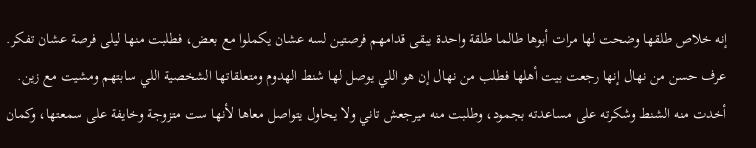إنه خلاص طلقها وضحت لها مرات أبوها طالما طلقة واحدة يبقى قدامهم فرصتين لسه عشان يكملوا مع بعض، فطلبت منها ليلى فرصة عشان تفكر.
عرف حسن من نهال إنها رجعت بيت أهلها فطلب من نهال إن هو اللي يوصل لها شنط الهدوم ومتعلقاتها الشخصية اللي سابتهم ومشيت مع زين.
أخدت منه الشنط وشكرته على مساعدته بجمود، وطلبت منه ميرجعش تاني ولا يحاول يتواصل معاها لأنها ست متزوجة وخايفة على سمعتها، وكمان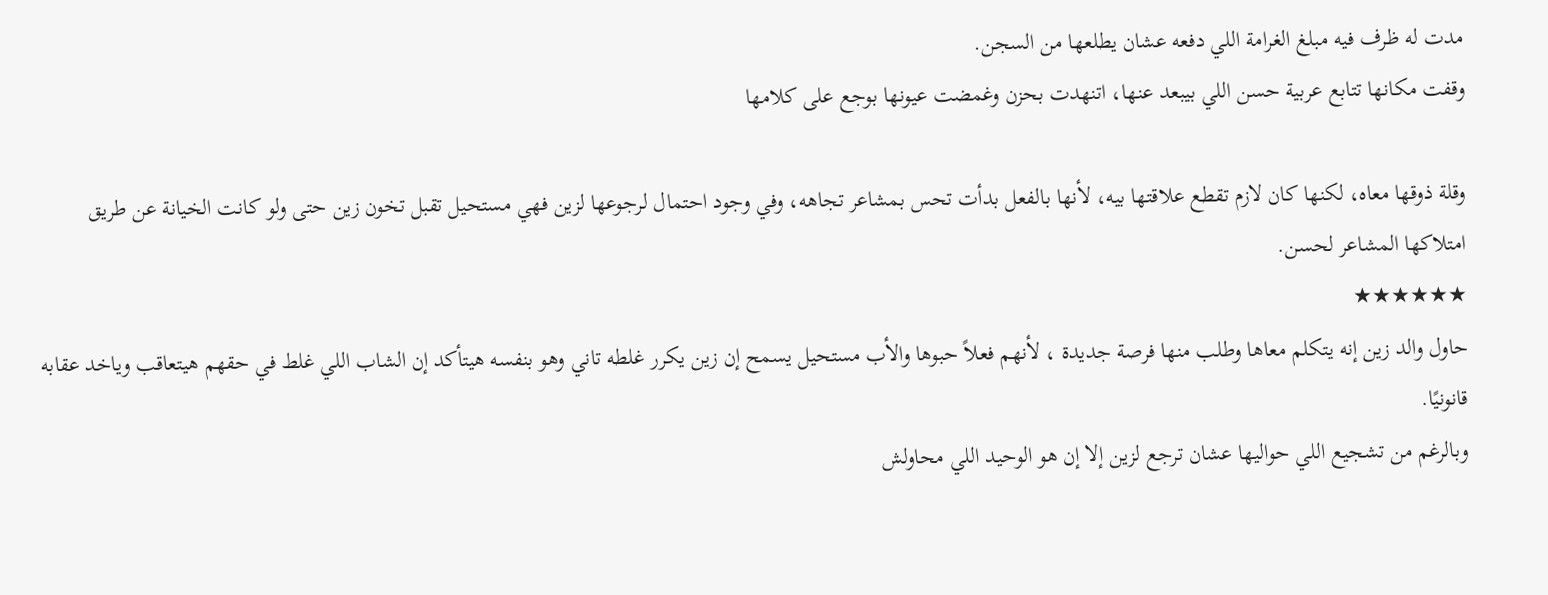مدت له ظرف فيه مبلغ الغرامة اللي دفعه عشان يطلعها من السجن.
وقفت مكانها تتابع عربية حسن اللي بيبعد عنها، اتنهدت بحزن وغمضت عيونها بوجع على كلامها

وقلة ذوقها معاه، لكنها كان لازم تقطع علاقتها بيه، لأنها بالفعل بدأت تحس بمشاعر تجاهه، وفي وجود احتمال لرجوعها لزين فهي مستحيل تقبل تخون زين حتى ولو كانت الخيانة عن طريق امتلاكها المشاعر لحسن.
★★★★★★
حاول والد زين إنه يتكلم معاها وطلب منها فرصة جديدة ، لأنهم فعلاً حبوها والأب مستحيل يسمح إن زين يكرر غلطه تاني وهو بنفسه هيتأكد إن الشاب اللي غلط في حقهم هيتعاقب وياخد عقابه قانونيًا.
وبالرغم من تشجيع اللي حواليها عشان ترجع لزين إلا إن هو الوحيد اللي محاولش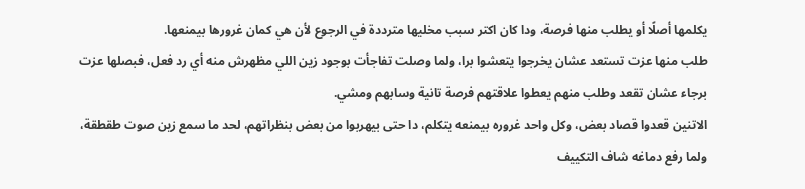يكلمها أصلًا أو يطلب منها فرصة، ودا كان اكتر سبب مخليها مترددة في الرجوع لأن هي كمان غرورها بيمنعها.
طلب منها عزت تستعد عشان يخرجوا يتعشوا برا، ولما وصلت تفاجأت بوجود زين اللي مظهرش منه أي رد فعل، فبصلها عزت برجاء عشان تقعد وطلب منهم يعطوا علاقتهم فرصة تانية وسابهم ومشي.
الاتنين قعدوا قصاد بعض، وكل واحد غروره بيمنعه يتكلم، دا حتى بيهربوا من بعض بنظراتهم، لحد ما سمع زين صوت طقطقة، ولما رفع دماغه شاف التكييف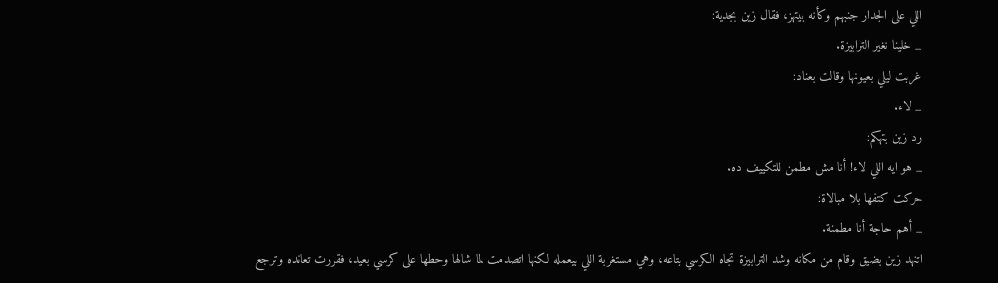اللي على الجدار جنبهم وكأنه بيتهز، فقال زين بجدية:
_ خلينا نغير الترابيزة.
غربت ليلي بعيونها وقالت بعناد:
_ لاء.
رد زين بتهكم:
_ هو ايه اللي لاء! أنا مش مطمن للتكييف ده.
حركت كتفها بلا مبالاة:
_ أهم حاجة أنا مطمنة.
اتنهد زين بضيق وقام من مكانه وشد الترابيزة تجاه الكرسي بتاعه، وهي مستغربة اللي بيعمله لكنها اتصدمت لما شالها وحطها على كرسي بعيد، فقررت تعانده وترجع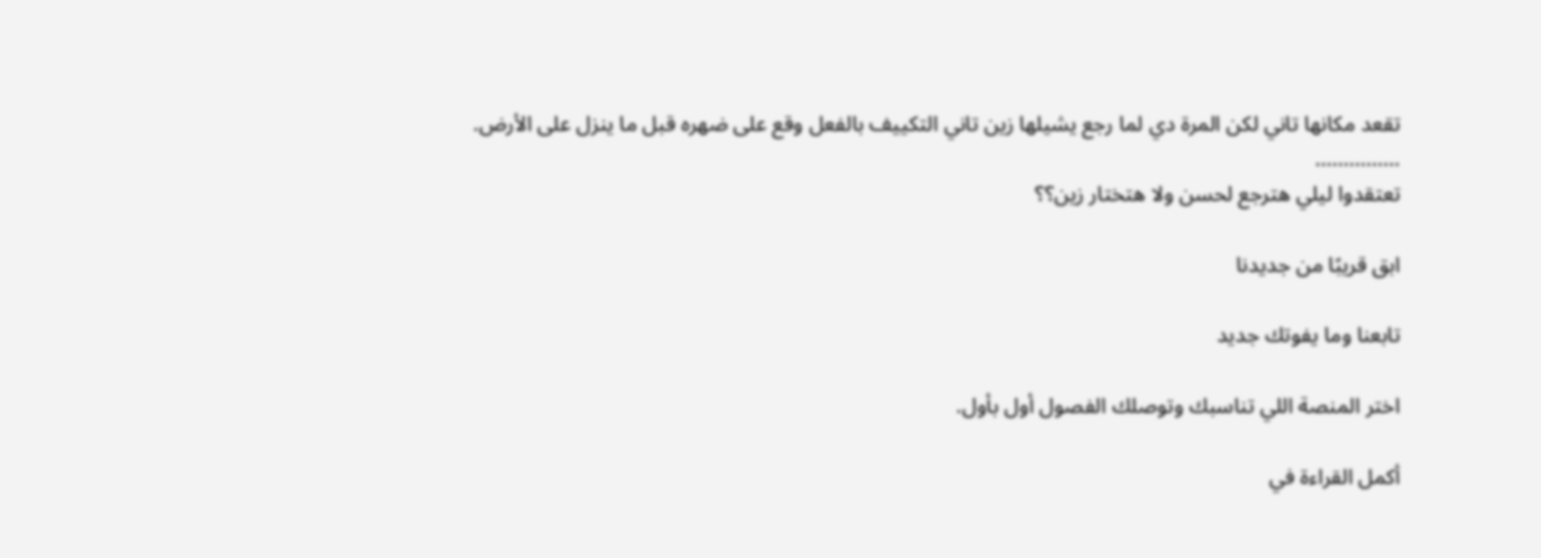تقعد مكانها تاني لكن المرة دي لما رجع يشيلها زين تاني التكييف بالفعل وقع على ضهره قبل ما ينزل على الأرض.
……………
تعتقدوا ليلي هترجع لحسن ولا هتختار زين؟؟

ابق قريبًا من جديدنا

تابعنا وما يفوتك جديد

اختر المنصة اللي تناسبك وتوصلك الفصول أول بأول.

أكمل القراءة في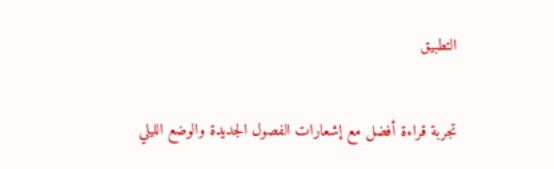التطبيق

تجربة قراءة أفضل مع إشعارات الفصول الجديدة والوضع الليلي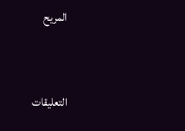المريح



التعليقات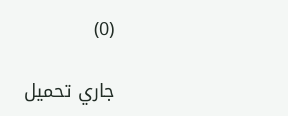(0)

جاري تحميل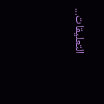التعليقات...